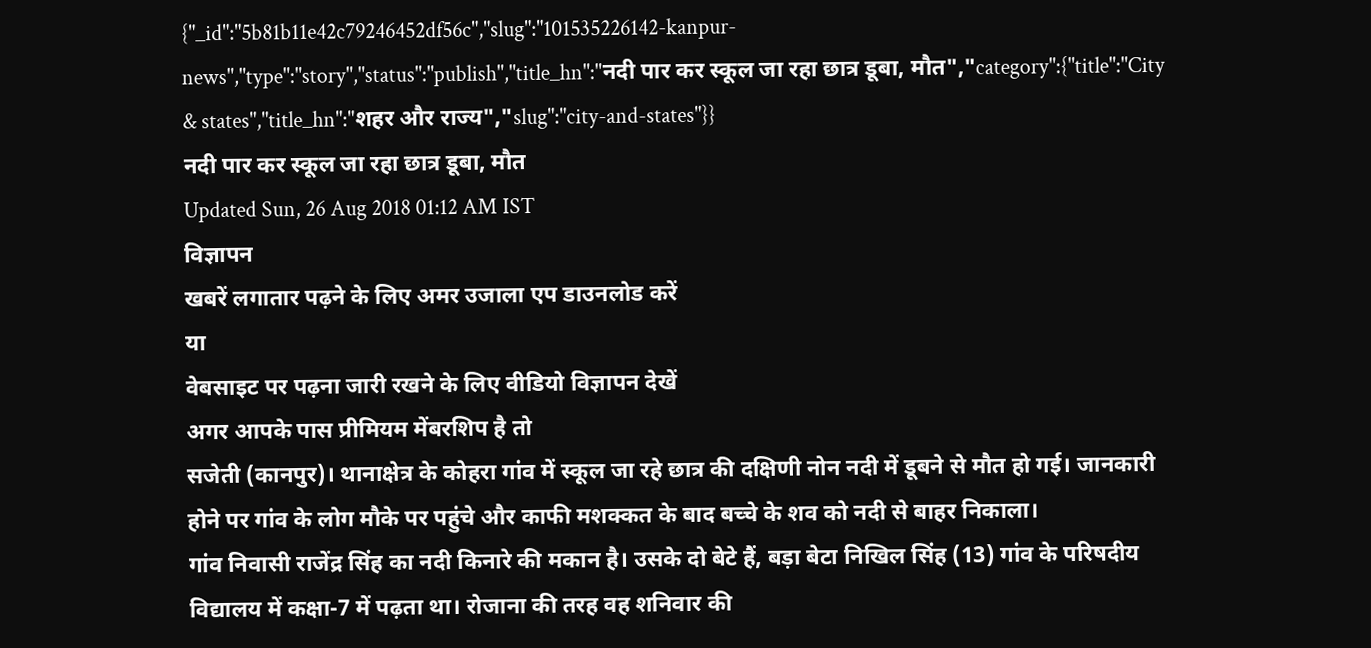{"_id":"5b81b11e42c79246452df56c","slug":"101535226142-kanpur-news","type":"story","status":"publish","title_hn":"नदी पार कर स्कूल जा रहा छात्र डूबा, मौत","category":{"title":"City & states","title_hn":"शहर और राज्य","slug":"city-and-states"}}
नदी पार कर स्कूल जा रहा छात्र डूबा, मौत
Updated Sun, 26 Aug 2018 01:12 AM IST
विज्ञापन
खबरें लगातार पढ़ने के लिए अमर उजाला एप डाउनलोड करें
या
वेबसाइट पर पढ़ना जारी रखने के लिए वीडियो विज्ञापन देखें
अगर आपके पास प्रीमियम मेंबरशिप है तो
सजेती (कानपुर)। थानाक्षेत्र के कोहरा गांव में स्कूल जा रहे छात्र की दक्षिणी नोन नदी में डूबने से मौत हो गई। जानकारी होने पर गांव के लोग मौके पर पहुंचे और काफी मशक्कत के बाद बच्चे के शव को नदी से बाहर निकाला।
गांव निवासी राजेंद्र सिंह का नदी किनारे की मकान है। उसके दो बेटे हैं, बड़ा बेटा निखिल सिंह (13) गांव के परिषदीय विद्यालय में कक्षा-7 में पढ़ता था। रोजाना की तरह वह शनिवार की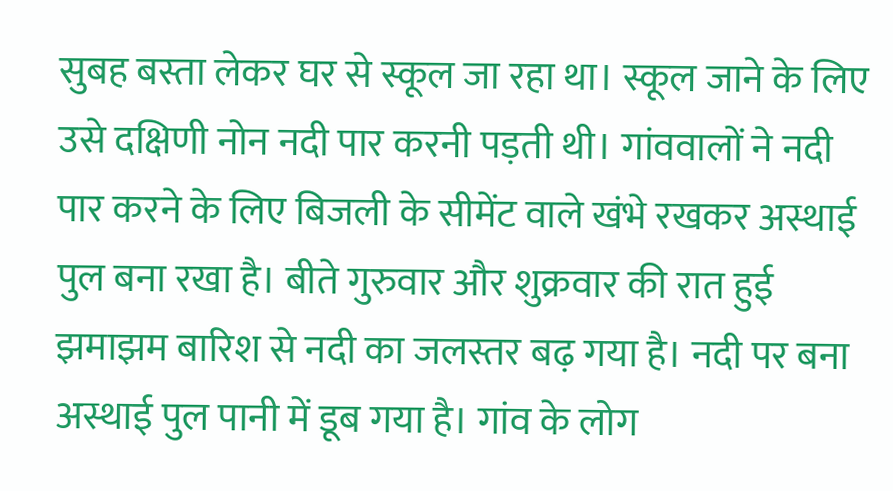सुबह बस्ता लेकर घर से स्कूल जा रहा था। स्कूल जाने के लिए उसे दक्षिणी नोन नदी पार करनी पड़ती थी। गांववालों ने नदी पार करने के लिए बिजली के सीमेंट वाले खंभे रखकर अस्थाई पुल बना रखा है। बीते गुरुवार और शुक्रवार की रात हुई झमाझम बारिश से नदी का जलस्तर बढ़ गया है। नदी पर बना अस्थाई पुल पानी में डूब गया है। गांव के लोग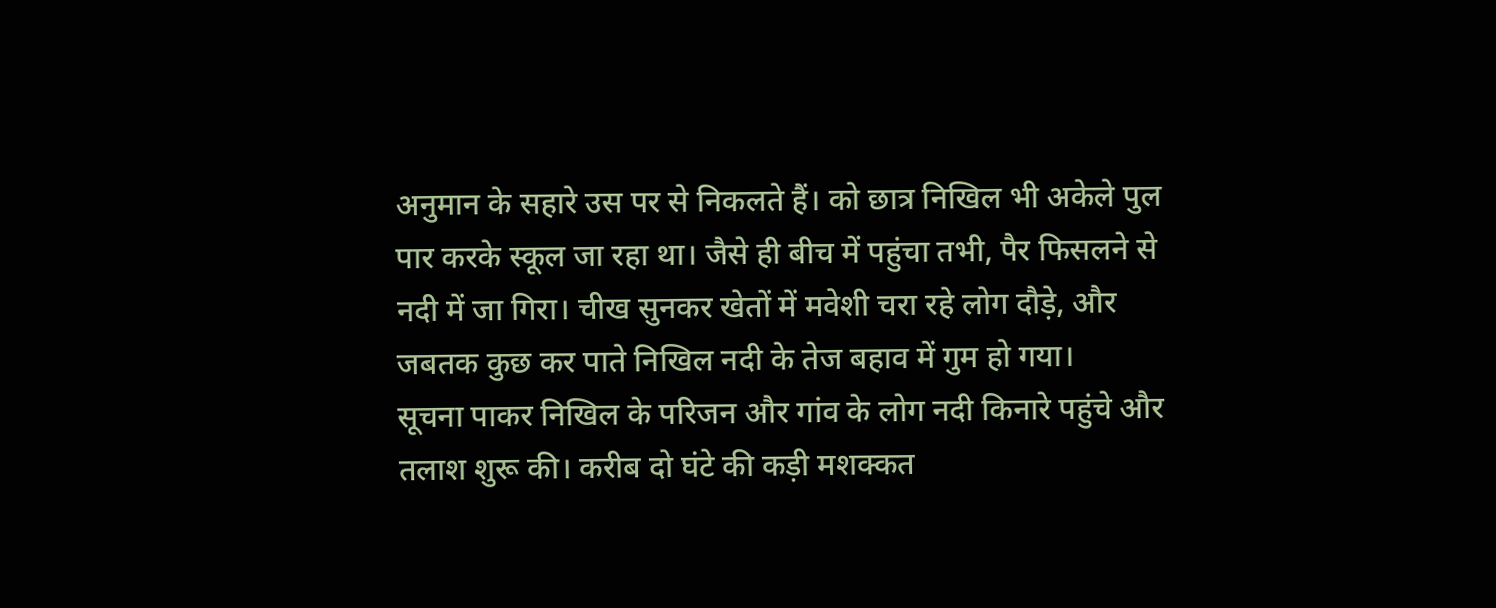अनुमान के सहारे उस पर से निकलते हैं। को छात्र निखिल भी अकेले पुल पार करके स्कूल जा रहा था। जैसे ही बीच में पहुंचा तभी, पैर फिसलने से नदी में जा गिरा। चीख सुनकर खेतों में मवेशी चरा रहे लोग दौड़े, और जबतक कुछ कर पाते निखिल नदी के तेज बहाव में गुम हो गया।
सूचना पाकर निखिल के परिजन और गांव के लोग नदी किनारे पहुंचे और तलाश शुरू की। करीब दो घंटे की कड़ी मशक्कत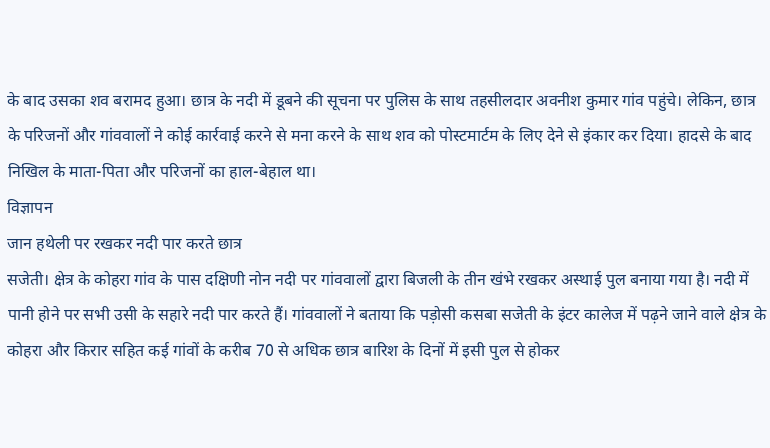के बाद उसका शव बरामद हुआ। छात्र के नदी में डूबने की सूचना पर पुलिस के साथ तहसीलदार अवनीश कुमार गांव पहुंचे। लेकिन, छात्र के परिजनों और गांववालों ने कोई कार्रवाई करने से मना करने के साथ शव को पोस्टमार्टम के लिए देने से इंकार कर दिया। हादसे के बाद निखिल के माता-पिता और परिजनों का हाल-बेहाल था।
विज्ञापन
जान हथेली पर रखकर नदी पार करते छात्र
सजेती। क्षेत्र के कोहरा गांव के पास दक्षिणी नोन नदी पर गांववालों द्वारा बिजली के तीन खंभे रखकर अस्थाई पुल बनाया गया है। नदी में पानी होने पर सभी उसी के सहारे नदी पार करते हैं। गांववालों ने बताया कि पड़ोसी कसबा सजेती के इंटर कालेज में पढ़ने जाने वाले क्षेत्र के कोहरा और किरार सहित कई गांवों के करीब 70 से अधिक छात्र बारिश के दिनों में इसी पुल से होकर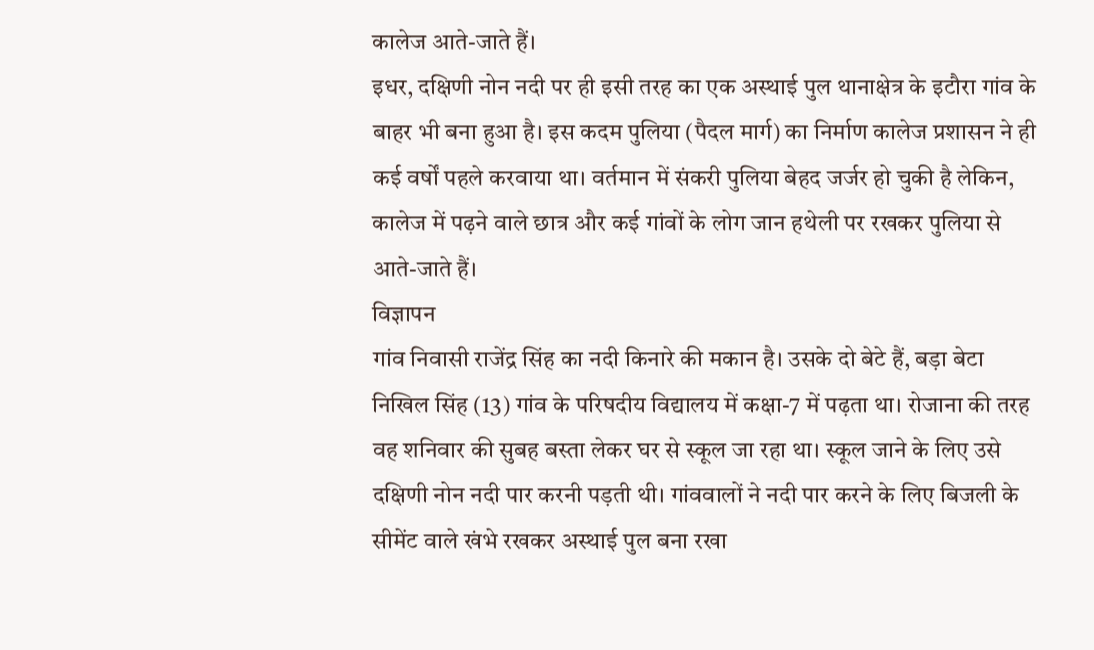कालेज आते-जाते हैं।
इधर, दक्षिणी नोन नदी पर ही इसी तरह का एक अस्थाई पुल थानाक्षेत्र के इटौरा गांव के बाहर भी बना हुआ है। इस कदम पुलिया (पैदल मार्ग) का निर्माण कालेज प्रशासन ने ही कई वर्षों पहले करवाया था। वर्तमान में संकरी पुलिया बेहद जर्जर हो चुकी है लेकिन, कालेज में पढ़ने वाले छात्र और कई गांवों के लोग जान हथेली पर रखकर पुलिया से आते-जाते हैं।
विज्ञापन
गांव निवासी राजेंद्र सिंह का नदी किनारे की मकान है। उसके दो बेटे हैं, बड़ा बेटा निखिल सिंह (13) गांव के परिषदीय विद्यालय में कक्षा-7 में पढ़ता था। रोजाना की तरह वह शनिवार की सुबह बस्ता लेकर घर से स्कूल जा रहा था। स्कूल जाने के लिए उसे दक्षिणी नोन नदी पार करनी पड़ती थी। गांववालों ने नदी पार करने के लिए बिजली के सीमेंट वाले खंभे रखकर अस्थाई पुल बना रखा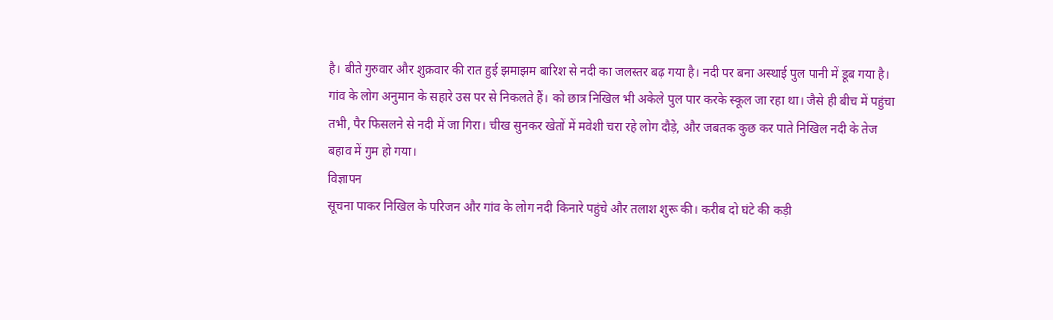है। बीते गुरुवार और शुक्रवार की रात हुई झमाझम बारिश से नदी का जलस्तर बढ़ गया है। नदी पर बना अस्थाई पुल पानी में डूब गया है। गांव के लोग अनुमान के सहारे उस पर से निकलते हैं। को छात्र निखिल भी अकेले पुल पार करके स्कूल जा रहा था। जैसे ही बीच में पहुंचा तभी, पैर फिसलने से नदी में जा गिरा। चीख सुनकर खेतों में मवेशी चरा रहे लोग दौड़े, और जबतक कुछ कर पाते निखिल नदी के तेज बहाव में गुम हो गया।
विज्ञापन
सूचना पाकर निखिल के परिजन और गांव के लोग नदी किनारे पहुंचे और तलाश शुरू की। करीब दो घंटे की कड़ी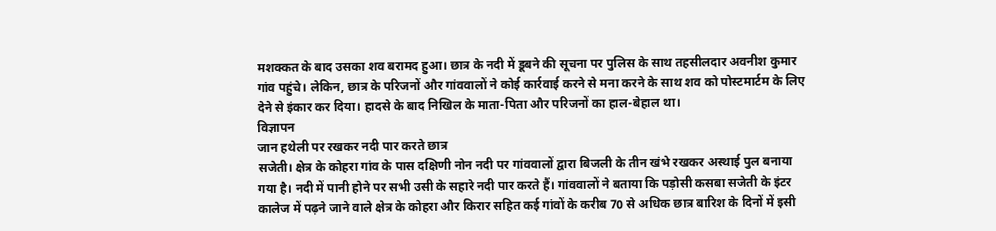मशक्कत के बाद उसका शव बरामद हुआ। छात्र के नदी में डूबने की सूचना पर पुलिस के साथ तहसीलदार अवनीश कुमार गांव पहुंचे। लेकिन, छात्र के परिजनों और गांववालों ने कोई कार्रवाई करने से मना करने के साथ शव को पोस्टमार्टम के लिए देने से इंकार कर दिया। हादसे के बाद निखिल के माता-पिता और परिजनों का हाल-बेहाल था।
विज्ञापन
जान हथेली पर रखकर नदी पार करते छात्र
सजेती। क्षेत्र के कोहरा गांव के पास दक्षिणी नोन नदी पर गांववालों द्वारा बिजली के तीन खंभे रखकर अस्थाई पुल बनाया गया है। नदी में पानी होने पर सभी उसी के सहारे नदी पार करते हैं। गांववालों ने बताया कि पड़ोसी कसबा सजेती के इंटर कालेज में पढ़ने जाने वाले क्षेत्र के कोहरा और किरार सहित कई गांवों के करीब 70 से अधिक छात्र बारिश के दिनों में इसी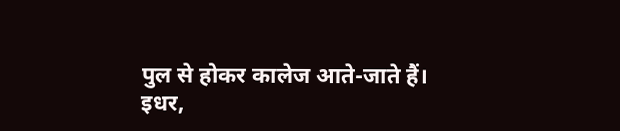पुल से होकर कालेज आते-जाते हैं।
इधर,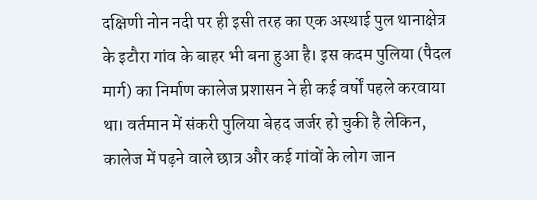दक्षिणी नोन नदी पर ही इसी तरह का एक अस्थाई पुल थानाक्षेत्र के इटौरा गांव के बाहर भी बना हुआ है। इस कदम पुलिया (पैदल मार्ग) का निर्माण कालेज प्रशासन ने ही कई वर्षों पहले करवाया था। वर्तमान में संकरी पुलिया बेहद जर्जर हो चुकी है लेकिन, कालेज में पढ़ने वाले छात्र और कई गांवों के लोग जान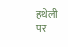हथेली पर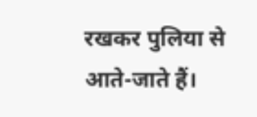रखकर पुलिया से आते-जाते हैं।